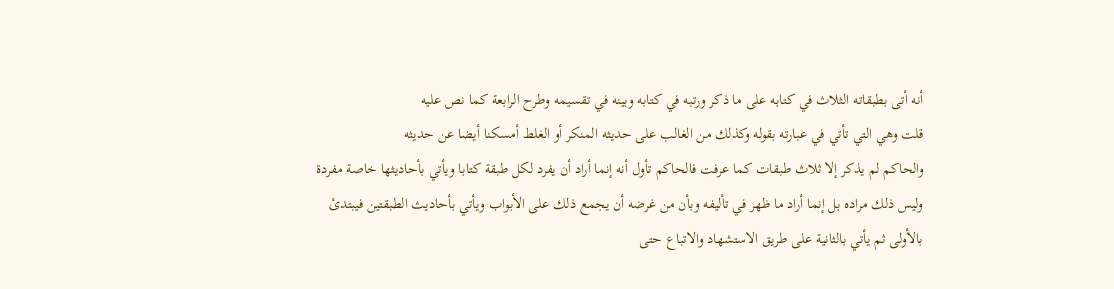أنه أتى بطبقاته الثلاث في كتابه على ما ذكر ورتبه في كتابه وبينه في تقسيمه وطرح الرابعة كما نص عليه
قلت وهي التي تأتي في عبارته بقوله وكذلك من الغالب على حديثه المنكر أو الغلط أمسكنا أيضا عن حديثه
والحاكم لم يذكر إلا ثلاث طبقات كما عرفت فالحاكم تأول أنه إنما أراد أن يفرد لكل طبقة كتابا ويأتي بأحاديثها خاصة مفردة وليس ذلك مراده بل إنما أراد ما ظهر في تأليفه وبأن من غرضه أن يجمع ذلك على الأبواب ويأتي بأحاديث الطبقتين فيبتدئ بالأولى ثم يأتي بالثانية على طريق الاستشهاد والاتباع حتى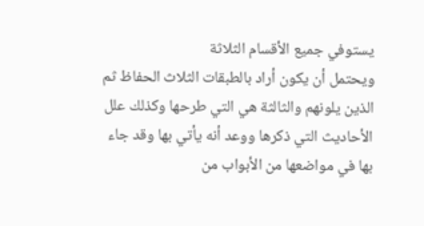يستوفي جميع الأقسام الثلاثة
ويحتمل أن يكون أراد بالطبقات الثلاث الحفاظ ثم الذين يلونهم والثالثة هي التي طرحها وكذلك علل الأحاديث التي ذكرها ووعد أنه يأتي بها وقد جاء بها في مواضعها من الأبواب من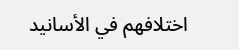اختلافهم في الأسانيد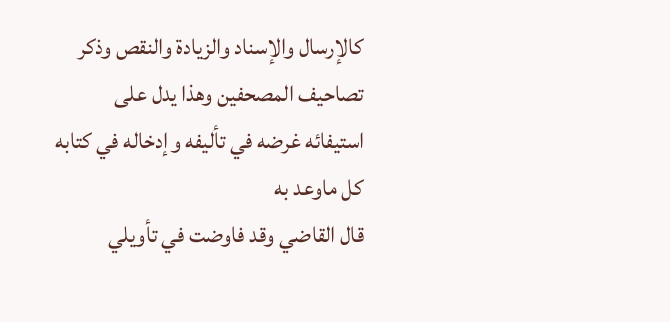كالإرسال والإسناد والزيادة والنقص وذكر تصاحيف المصحفين وهذا يدل على استيفائه غرضه في تأليفه وإدخاله في كتابه كل ماوعد به
قال القاضي وقد فاوضت في تأويلي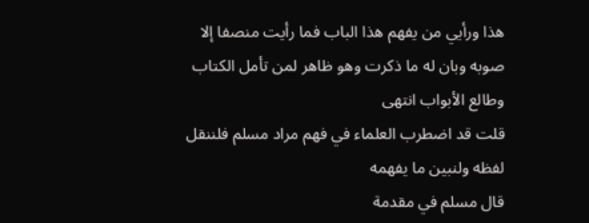هذا ورأيي من يفهم هذا الباب فما رأيت منصفا إلا صوبه وبان له ما ذكرت وهو ظاهر لمن تأمل الكتاب وطالع الأبواب انتهى
قلت قد اضطرب العلماء في فهم مراد مسلم فلننقل لفظه ولنبين ما يفهمه
قال مسلم في مقدمة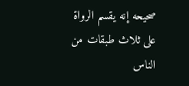صحيحه إنه يقسم الرواة على ثلاث طبقات من الناس